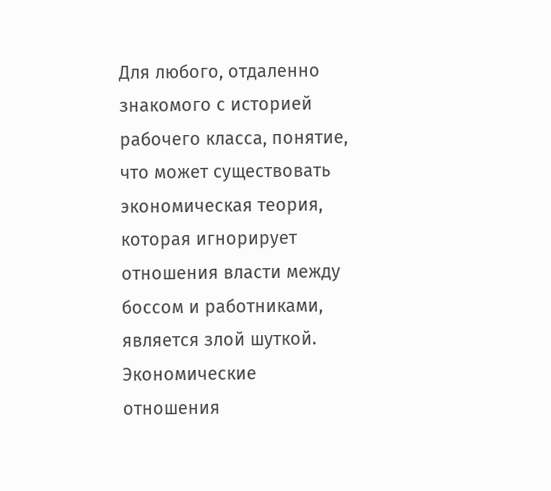Для любого, отдаленно знакомого с историей рабочего класса, понятие, что может существовать экономическая теория, которая игнорирует отношения власти между боссом и работниками, является злой шуткой. Экономические отношения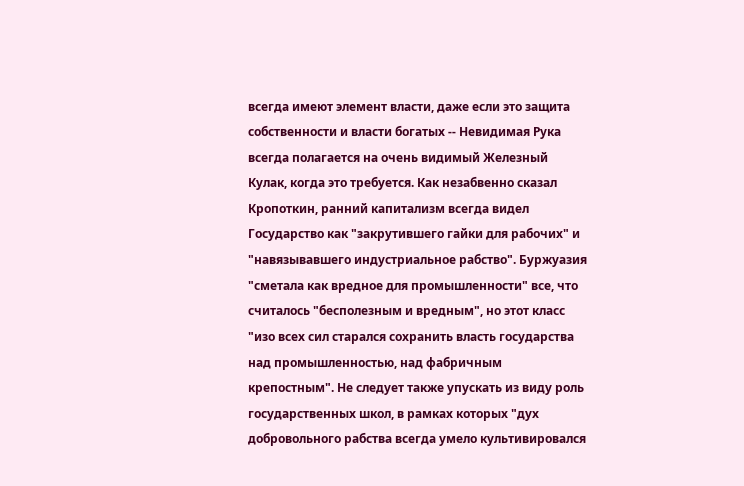всегда имеют элемент власти, даже если это защита собственности и власти богатых -- Невидимая Рука всегда полагается на очень видимый Железный Кулак, когда это требуется. Как незабвенно сказал Кропоткин, ранний капитализм всегда видел Государство как "закрутившего гайки для рабочих" и "навязывавшего индустриальное рабство". Буржуазия "сметала как вредное для промышленности" все, что считалось "бесполезным и вредным", но этот класс "изо всех сил старался сохранить власть государства над промышленностью, над фабричным крепостным". Не следует также упускать из виду роль государственных школ, в рамках которых "дух добровольного рабства всегда умело культивировался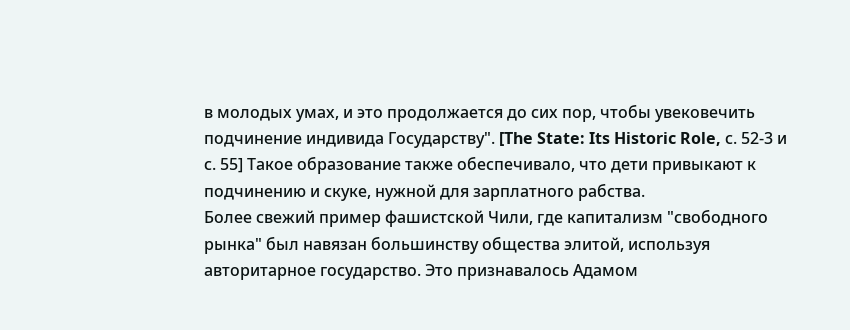в молодых умах, и это продолжается до сих пор, чтобы увековечить подчинение индивида Государству". [The State: Its Historic Role, с. 52-3 и с. 55] Такое образование также обеспечивало, что дети привыкают к подчинению и скуке, нужной для зарплатного рабства.
Более свежий пример фашистской Чили, где капитализм "свободного рынка" был навязан большинству общества элитой, используя авторитарное государство. Это признавалось Адамом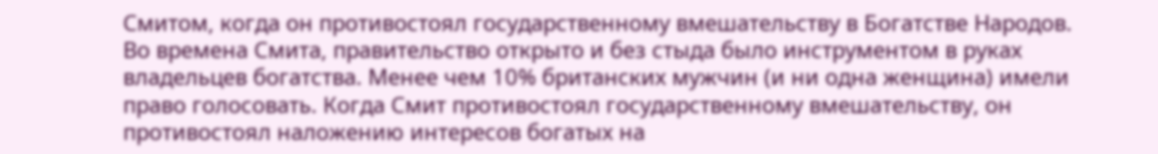Смитом, когда он противостоял государственному вмешательству в Богатстве Народов. Во времена Смита, правительство открыто и без стыда было инструментом в руках владельцев богатства. Менее чем 10% британских мужчин (и ни одна женщина) имели право голосовать. Когда Смит противостоял государственному вмешательству, он противостоял наложению интересов богатых на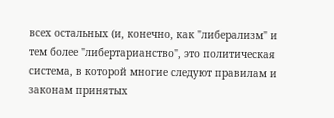всех остальных (и, конечно, как "либерализм" и тем более "либертарианство", это политическая система, в которой многие следуют правилам и законам принятых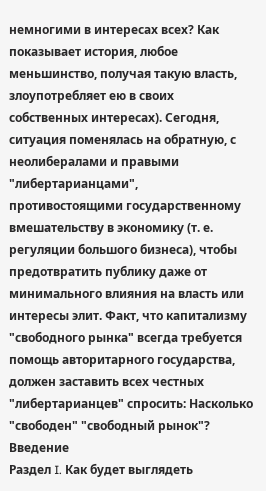немногими в интересах всех? Как показывает история, любое меньшинство, получая такую власть, злоупотребляет ею в своих собственных интересах). Сегодня, ситуация поменялась на обратную, с неолибералами и правыми "либертарианцами", противостоящими государственному вмешательству в экономику (т. е. регуляции большого бизнеса), чтобы предотвратить публику даже от минимального влияния на власть или интересы элит. Факт, что капитализму "свободного рынка" всегда требуется помощь авторитарного государства, должен заставить всех честных "либертарианцев" спросить: Насколько "свободен" "свободный рынок"?
Введение
Раздел I. Как будет выглядеть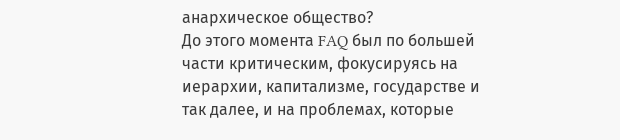анархическое общество?
До этого момента FAQ был по большей части критическим, фокусируясь на иерархии, капитализме, государстве и так далее, и на проблемах, которые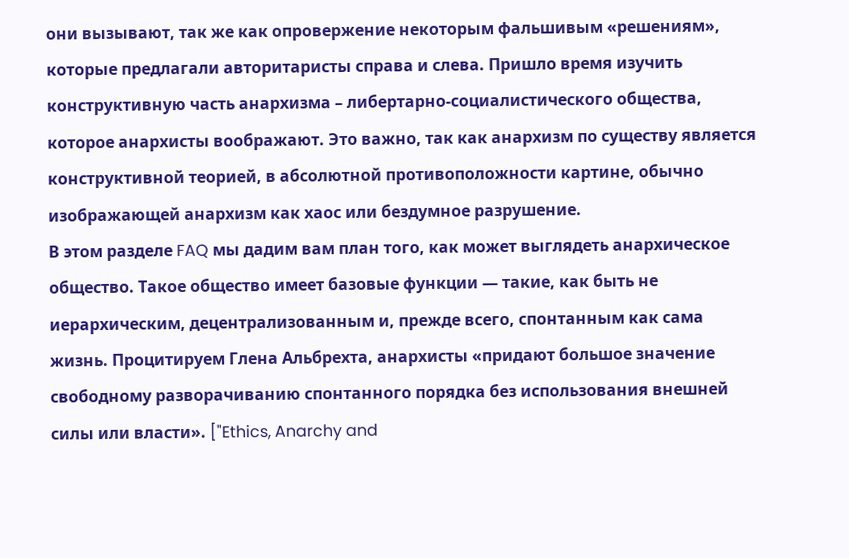они вызывают, так же как опровержение некоторым фальшивым «решениям», которые предлагали авторитаристы справа и слева. Пришло время изучить конструктивную часть анархизма – либертарно-социалистического общества, которое анархисты воображают. Это важно, так как анархизм по существу является конструктивной теорией, в абсолютной противоположности картине, обычно изображающей анархизм как хаос или бездумное разрушение.
В этом разделе FAQ мы дадим вам план того, как может выглядеть анархическое общество. Такое общество имеет базовые функции — такие, как быть не иерархическим, децентрализованным и, прежде всего, спонтанным как сама жизнь. Процитируем Глена Альбрехта, анархисты «придают большое значение свободному разворачиванию спонтанного порядка без использования внешней силы или власти». ["Ethics, Anarchy and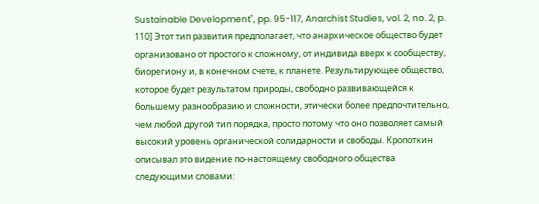Sustainable Development", pp. 95-117, Anarchist Studies, vol. 2, no. 2, p. 110] Этот тип развития предполагает, что анархическое общество будет организовано от простого к сложному, от индивида вверх к сообществу, биорегиону и, в конечном счете, к планете. Результирующее общество, которое будет результатом природы, свободно развивающейся к большему разнообразию и сложности, этически более предпочтительно, чем любой другой тип порядка, просто потому что оно позволяет самый высокий уровень органической солидарности и свободы. Кропоткин описывал это видение по-настоящему свободного общества следующими словами: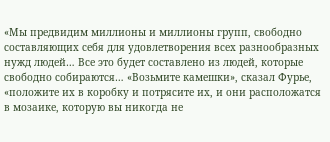«Мы предвидим миллионы и миллионы групп, свободно составляющих себя для удовлетворения всех разнообразных нужд людей… Все это будет составлено из людей, которые свободно собираются… «Возьмите камешки», сказал Фурье, «положите их в коробку и потрясите их, и они расположатся в мозаике, которую вы никогда не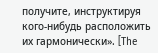получите, инструктируя кого-нибудь расположить их гармонически». [The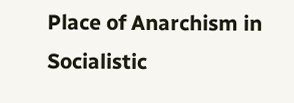Place of Anarchism in Socialistic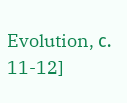Evolution, с. 11-12]